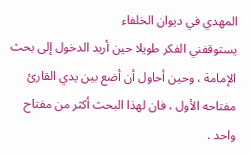المهدي في ديوان الخلفاء
يستوقفني الفكر طويلا حين أريد الدخول إلى بحث الإمامة ، وحين أحاول أن أضع بين يدي القارئ مفتاحه الأول ، فان لهذا البحث أكثر من مفتاح واحد .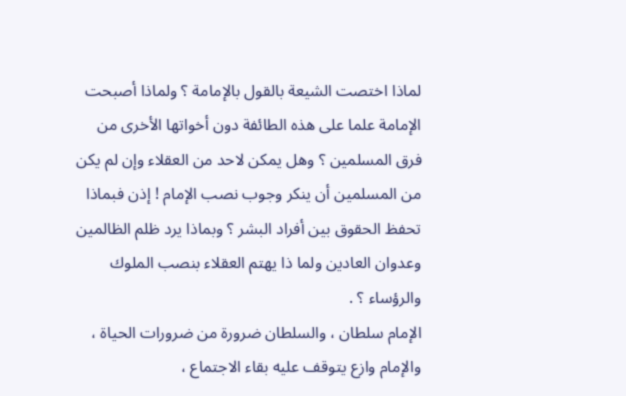لماذا اختصت الشيعة بالقول بالإمامة ؟ ولماذا أصبحت الإمامة علما على هذه الطائفة دون أخواتها الأخرى من فرق المسلمين ؟ وهل يمكن لاحد من العقلاء وإن لم يكن من المسلمين أن ينكر وجوب نصب الإمام ! إذن فبماذا تحفظ الحقوق بين أفراد البشر ؟ وبماذا يرد ظلم الظالمين وعدوان العادين ولما ذا يهتم العقلاء بنصب الملوك والرؤساء ؟ .
الإمام سلطان ، والسلطان ضرورة من ضرورات الحياة ، والإمام وازع يتوقف عليه بقاء الاجتماع ،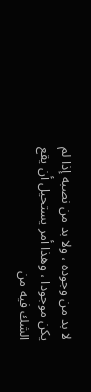لا بد من وجوده ، ولا بد من نصبه إذا لم يكن موجودا ، وهذا أمر يستحيل أن يقع الشك فيه من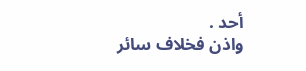أحد .
واذن فخلاف سائر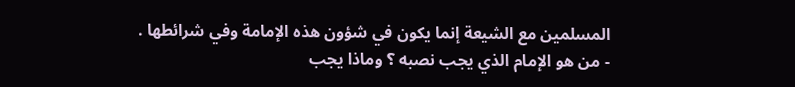المسلمين مع الشيعة إنما يكون في شؤون هذه الإمامة وفي شرائطها .
- من هو الإمام الذي يجب نصبه ؟ وماذا يجب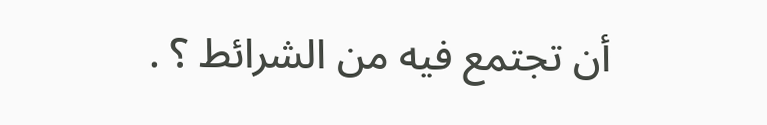أن تجتمع فيه من الشرائط ؟ .